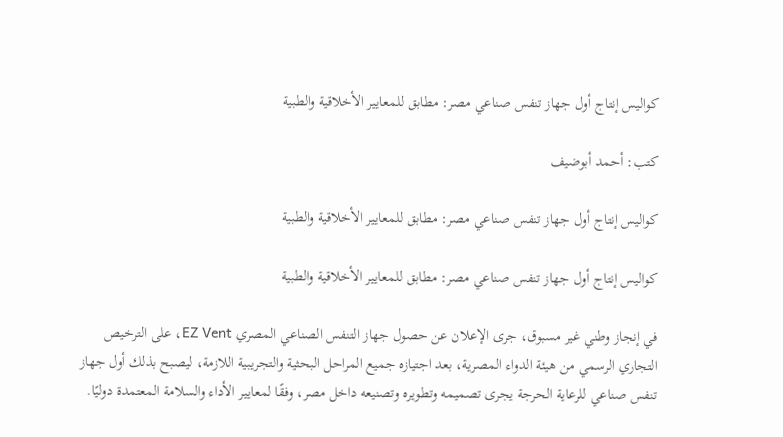كواليس إنتاج أول جهاز تنفس صناعي مصر: مطابق للمعايير الأخلاقية والطبية

كتب: أحمد أبوضيف

كواليس إنتاج أول جهاز تنفس صناعي مصر: مطابق للمعايير الأخلاقية والطبية

كواليس إنتاج أول جهاز تنفس صناعي مصر: مطابق للمعايير الأخلاقية والطبية

في إنجاز وطني غير مسبوق، جرى الإعلان عن حصول جهاز التنفس الصناعي المصري EZ Vent، على الترخيص التجاري الرسمي من هيئة الدواء المصرية، بعد اجتيازه جميع المراحل البحثية والتجريبية اللازمة، ليصبح بذلك أول جهاز تنفس صناعي للرعاية الحرجة يجرى تصميمه وتطويره وتصنيعه داخل مصر، وفقًا لمعايير الأداء والسلامة المعتمدة دوليًا.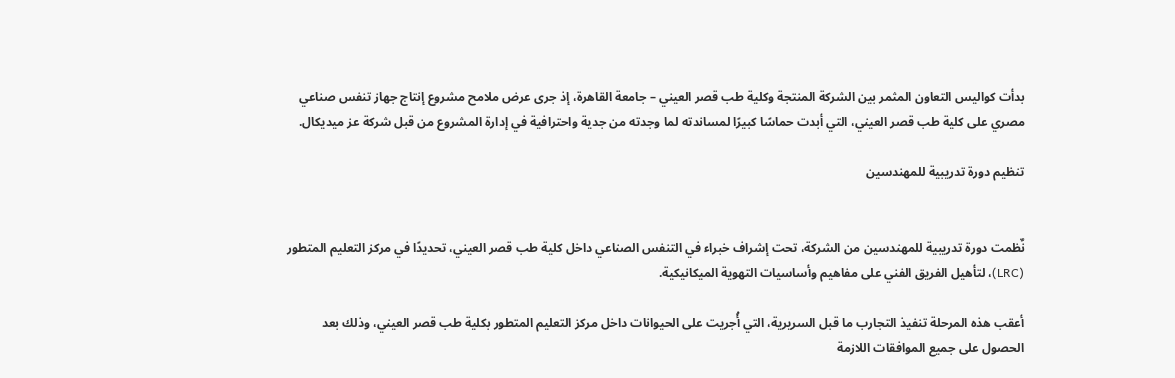بدأت كواليس التعاون المثمر بين الشركة المنتجة وكلية طب قصر العيني – جامعة القاهرة، إذ جرى عرض ملامح مشروع إنتاج جهاز تنفس صناعي مصري على كلية طب قصر العيني، التي أبدت حماسًا كبيرًا لمساندته لما وجدته من جدية واحترافية في إدارة المشروع من قبل شركة عز ميديكال.

تنظيم دورة تدريبية للمهندسين


نٌظمت دورة تدريبية للمهندسين من الشركة، تحت إشراف خبراء في التنفس الصناعي داخل كلية طب قصر العيني، تحديدًا في مركز التعليم المتطور (LRC)، لتأهيل الفريق الفني على مفاهيم وأساسيات التهوية الميكانيكية.

أعقب هذه المرحلة تنفيذ التجارب ما قبل السريرية، التي أُجريت على الحيوانات داخل مركز التعليم المتطور بكلية طب قصر العيني، وذلك بعد الحصول على جميع الموافقات اللازمة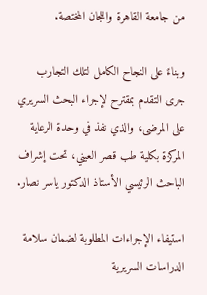من جامعة القاهرة واللجان المختصة.

وبناءً على النجاح الكامل لتلك التجارب جرى التقدم بمقترح لإجراء البحث السريري على المرضى، والذي نفذ في وحدة الرعاية المركزة بكلية طب قصر العيني، تحت إشراف الباحث الرئيسي الأستاذ الدكتور ياسر نصار.

استيفاء الإجراءات المطلوبة لضمان سلامة الدراسات السريرية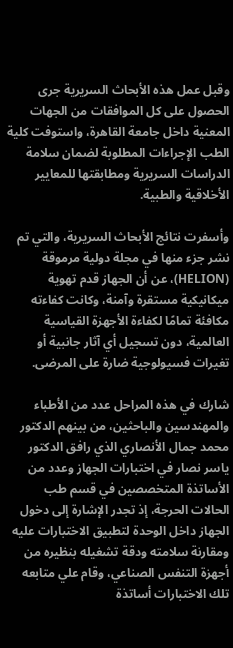وقبل عمل هذه الأبحاث السريرية جرى الحصول على كل الموافقات من الجهات المعنية داخل جامعة القاهرة، واستوفت كلية الطب الإجراءات المطلوبة لضمان سلامة الدراسات السريرية ومطابقتها للمعايير الأخلاقية والطبية.

وأسفرت نتائج الأبحاث السريرية، والتي تم نشر جزء منها في مجلة دولية مرموقة (HELION)، عن أن الجهاز قدم تهوية ميكانيكية مستقرة وآمنة، وكانت كفاءته مكافئة تمامًا لكفاءة الأجهزة القياسية العالمية، دون تسجيل أي آثار جانبية أو تغيرات فسيولوجية ضارة على المرضى.

شارك في هذه المراحل عدد من الأطباء والمهندسين والباحثين، من بينهم الدكتور محمد جمال الأنصاري الذي رافق الدكتور ياسر نصار في اختبارات الجهاز وعدد من الأساتذة المتخصصين في قسم طب الحالات الحرجة، إذ تجدر الإشارة إلى دخول الجهاز داخل الوحدة لتطبيق الاختبارات عليه ومقارنة سلامته ودقة تشغيله بنظيره من أجهزة التنفس الصناعي، وقام علي متابعه تلك الاختبارات أساتذة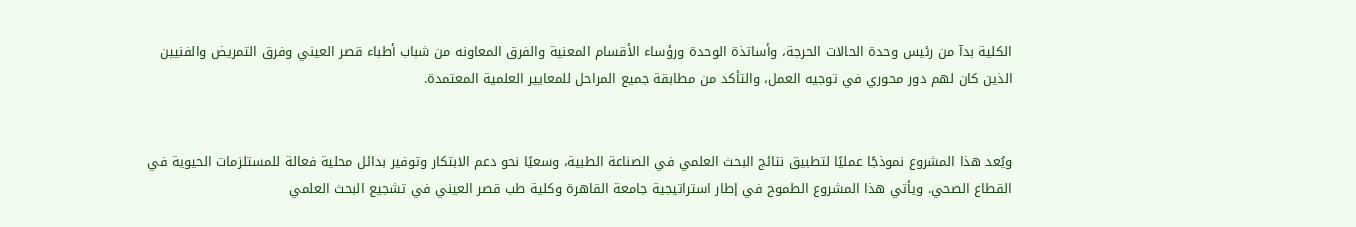الكلية بدآ من رئيس وحدة الحالات الحرجة، وأساتذة الوحدة ورؤساء الأقسام المعنية والفرق المعاونه من شباب أطباء قصر العيني وفرق التمريض والفنيين الذين كان لهم دور محوري في توجيه العمل، والتأكد من مطابقة جميع المراحل للمعايير العلمية المعتمدة.


ويُعد هذا المشروع نموذجًا عمليًا لتطبيق نتائج البحث العلمي في الصناعة الطبية، وسعيًا نحو دعم الابتكار وتوفير بدائل محلية فعالة للمستلزمات الحيوية في القطاع الصحي. ويأتي هذا المشروع الطموح في إطار استراتيجية جامعة القاهرة وكلية طب قصر العيني في تشجيع البحث العلمي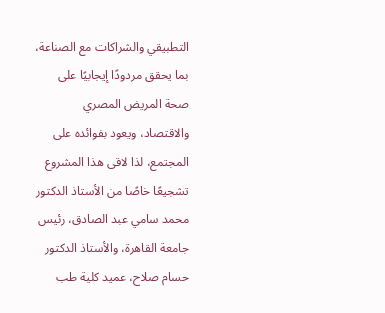التطبيقي والشراكات مع الصناعة، بما يحقق مردودًا إيجابيًا على صحة المريض المصري والاقتصاد، ويعود بفوائده على المجتمع، لذا لاقى هذا المشروع تشجيعًا خاصًا من الأستاذ الدكتور محمد سامي عبد الصادق، رئيس جامعة القاهرة، والأستاذ الدكتور حسام صلاح، عميد كلية طب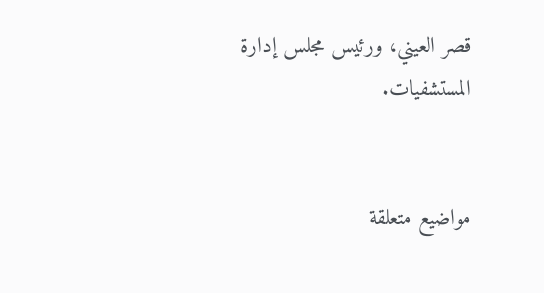قصر العيني، ورئيس مجلس إدارة المستشفيات.


مواضيع متعلقة